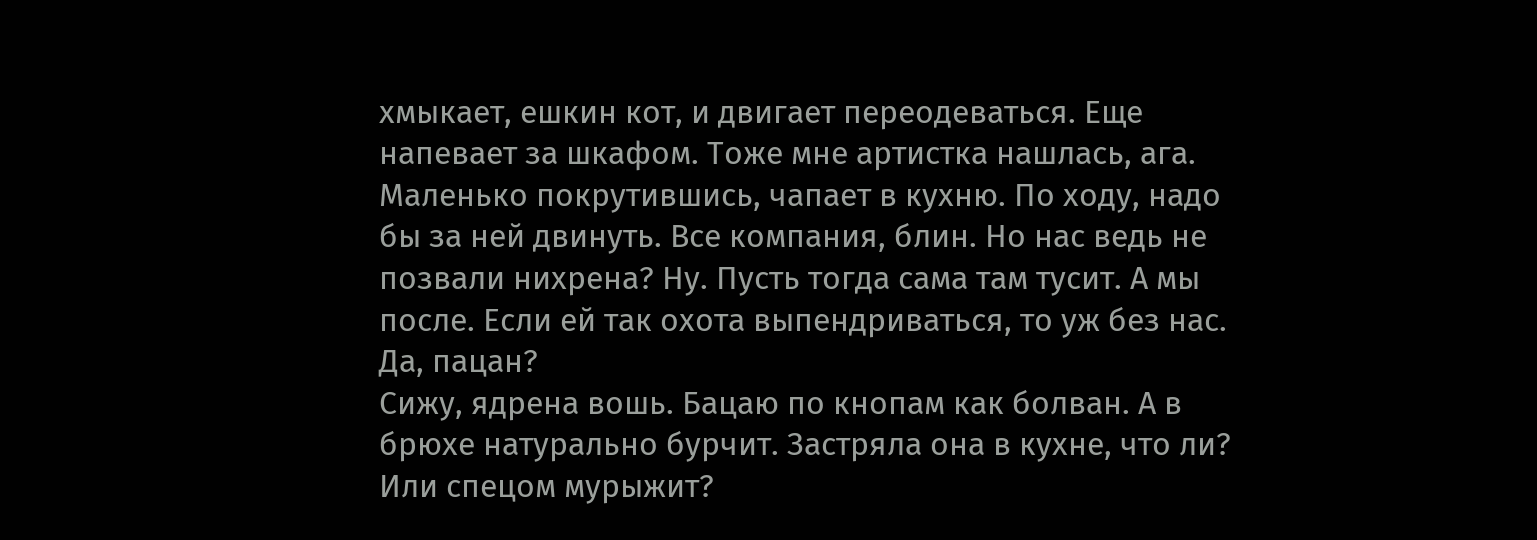хмыкает, ешкин кот, и двигает переодеваться. Еще напевает за шкафом. Тоже мне артистка нашлась, ага. Маленько покрутившись, чапает в кухню. По ходу, надо бы за ней двинуть. Все компания, блин. Но нас ведь не позвали нихрена? Ну. Пусть тогда сама там тусит. А мы после. Если ей так охота выпендриваться, то уж без нас. Да, пацан?
Сижу, ядрена вошь. Бацаю по кнопам как болван. А в брюхе натурально бурчит. Застряла она в кухне, что ли? Или спецом мурыжит?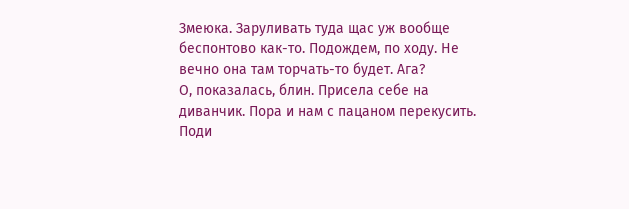Змеюка. Заруливать туда щас уж вообще беспонтово как-то. Подождем, по ходу. Не вечно она там торчать-то будет. Ага?
О, показалась, блин. Присела себе на диванчик. Пора и нам с пацаном перекусить. Поди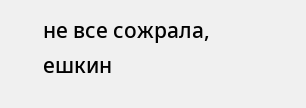не все сожрала, ешкин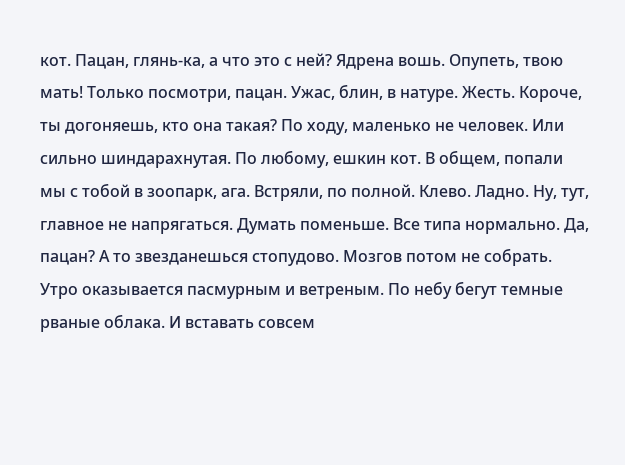кот. Пацан, глянь-ка, а что это с ней? Ядрена вошь. Опупеть, твою мать! Только посмотри, пацан. Ужас, блин, в натуре. Жесть. Короче, ты догоняешь, кто она такая? По ходу, маленько не человек. Или сильно шиндарахнутая. По любому, ешкин кот. В общем, попали мы с тобой в зоопарк, ага. Встряли, по полной. Клево. Ладно. Ну, тут, главное не напрягаться. Думать поменьше. Все типа нормально. Да, пацан? А то звезданешься стопудово. Мозгов потом не собрать.
Утро оказывается пасмурным и ветреным. По небу бегут темные рваные облака. И вставать совсем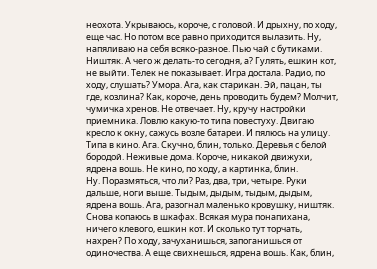неохота. Укрываюсь, короче, с головой. И дрыхну, по ходу, еще час. Но потом все равно приходится вылазить. Ну, напяливаю на себя всяко-разное. Пью чай с бутиками. Ништяк. А чего ж делать-то сегодня, а? Гулять, ешкин кот, не выйти. Телек не показывает. Игра достала. Радио, по ходу, слушать? Умора. Ага, как старикан. Эй, пацан, ты где, козлина? Как, короче, день проводить будем? Молчит, чумичка хренов. Не отвечает. Ну, кручу настройки приемника. Ловлю какую-то типа повестуху. Двигаю кресло к окну, сажусь возле батареи. И пялюсь на улицу. Типа в кино. Ага. Скучно, блин, только. Деревья с белой бородой. Неживые дома. Короче, никакой движухи, ядрена вошь. Не кино, по ходу, а картинка, блин.
Ну. Поразмяться, что ли? Раз, два, три, четыре. Руки дальше, ноги выше. Тыдым, дыдым, тыдым, дыдым, ядрена вошь. Ага, разогнал маленько кровушку, ништяк. Снова копаюсь в шкафах. Всякая мура понапихана, ничего клевого, ешкин кот. И сколько тут торчать, нахрен? По ходу, зачуханишься, запоганишься от одиночества. А еще свихнешься, ядрена вошь. Как, блин,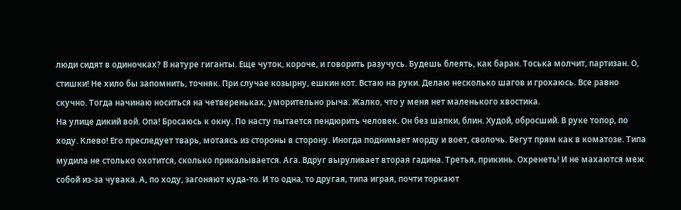люди сидят в одиночках? В натуре гиганты. Еще чуток, короче, и говорить разучусь. Будешь блеять, как баран. Тоська молчит, партизан. О, стишки! Не хило бы запомнить, точняк. При случае козырну, ешкин кот. Встаю на руки. Делаю несколько шагов и грохаюсь. Все равно скучно. Тогда начинаю носиться на четвереньках, уморительно рыча. Жалко, что у меня нет маленького хвостика.
На улице дикий вой. Опа! Бросаюсь к окну. По насту пытается пендюрить человек. Он без шапки, блин. Худой, обросший. В руке топор, по ходу. Клево! Его преследует тварь, мотаясь из стороны в сторону. Иногда поднимает морду и воет, сволочь. Бегут прям как в коматозе. Типа мудила не столько охотится, сколько прикалывается. Ага. Вдруг выруливает вторая гадина. Третья, прикинь. Охренеть! И не махаются меж собой из-за чувака. А, по ходу, загоняют куда-то. И то одна, то другая, типа играя, почти торкают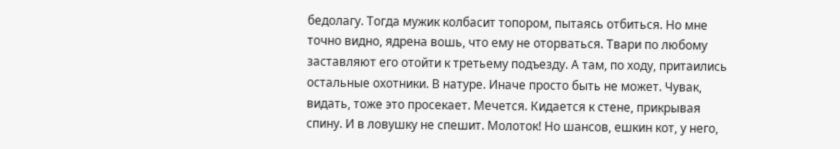бедолагу. Тогда мужик колбасит топором, пытаясь отбиться. Но мне точно видно, ядрена вошь, что ему не оторваться. Твари по любому заставляют его отойти к третьему подъезду. А там, по ходу, притаились остальные охотники. В натуре. Иначе просто быть не может. Чувак, видать, тоже это просекает. Мечется. Кидается к стене, прикрывая спину. И в ловушку не спешит. Молоток! Но шансов, ешкин кот, у него,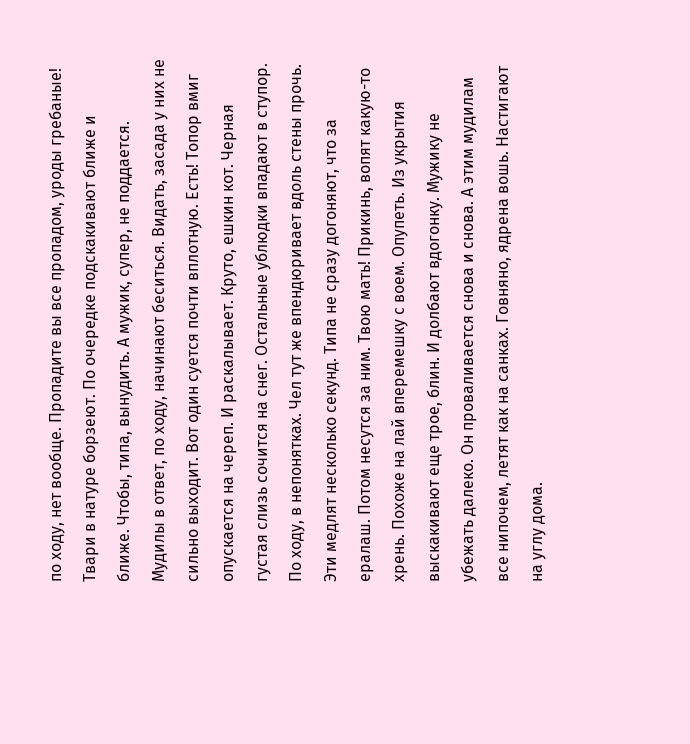по ходу, нет вообще. Пропадите вы все пропадом, уроды гребаные!
Твари в натуре борзеют. По очередке подскакивают ближе и ближе. Чтобы, типа, вынудить. А мужик, супер, не поддается. Мудилы в ответ, по ходу, начинают беситься. Видать, засада у них не сильно выходит. Вот один суется почти вплотную. Есть! Топор вмиг опускается на череп. И раскалывает. Круто, ешкин кот. Черная густая слизь сочится на снег. Остальные ублюдки впадают в ступор. По ходу, в непонятках. Чел тут же впендюривает вдоль стены прочь. Эти медлят несколько секунд. Типа не сразу догоняют, что за ералаш. Потом несутся за ним. Твою мать! Прикинь, вопят какую-то хрень. Похоже на лай вперемешку с воем. Опупеть. Из укрытия выскакивают еще трое, блин. И долбают вдогонку. Мужику не убежать далеко. Он проваливается снова и снова. А этим мудилам все нипочем, летят как на санках. Говняно, ядрена вошь. Настигают на углу дома.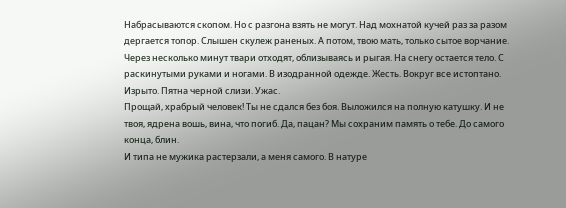Набрасываются скопом. Но с разгона взять не могут. Над мохнатой кучей раз за разом дергается топор. Слышен скулеж раненых. А потом, твою мать, только сытое ворчание. Через несколько минут твари отходят, облизываясь и рыгая. На снегу остается тело. С раскинутыми руками и ногами. В изодранной одежде. Жесть. Вокруг все истоптано. Изрыто. Пятна черной слизи. Ужас.
Прощай, храбрый человек! Ты не сдался без боя. Выложился на полную катушку. И не твоя, ядрена вошь, вина, что погиб. Да, пацан? Мы сохраним память о тебе. До самого конца, блин.
И типа не мужика растерзали, а меня самого. В натуре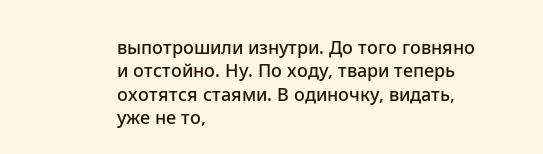выпотрошили изнутри. До того говняно и отстойно. Ну. По ходу, твари теперь охотятся стаями. В одиночку, видать, уже не то,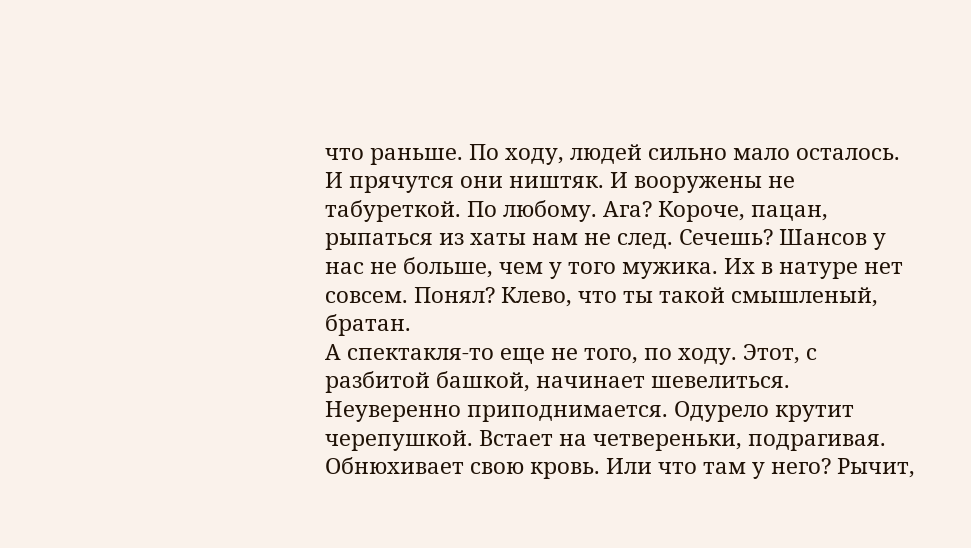что раньше. По ходу, людей сильно мало осталось. И прячутся они ништяк. И вооружены не табуреткой. По любому. Ага? Короче, пацан, рыпаться из хаты нам не след. Сечешь? Шансов у нас не больше, чем у того мужика. Их в натуре нет совсем. Понял? Клево, что ты такой смышленый, братан.
А спектакля-то еще не того, по ходу. Этот, с разбитой башкой, начинает шевелиться. Неуверенно приподнимается. Одурело крутит черепушкой. Встает на четвереньки, подрагивая. Обнюхивает свою кровь. Или что там у него? Рычит,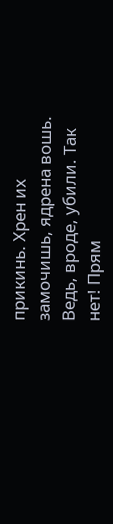прикинь. Хрен их замочишь, ядрена вошь. Ведь, вроде, убили. Так нет! Прям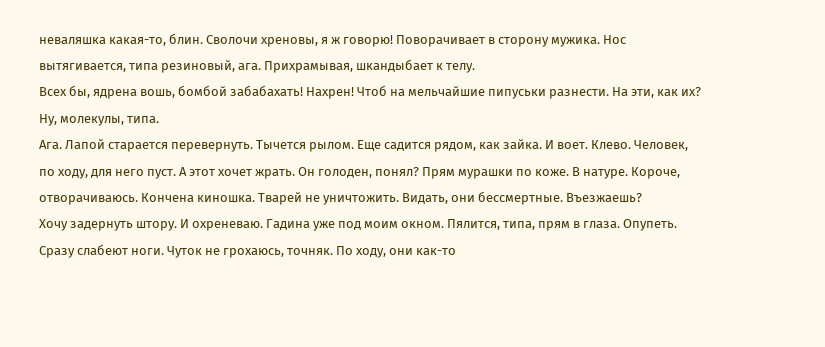неваляшка какая-то, блин. Сволочи хреновы, я ж говорю! Поворачивает в сторону мужика. Нос вытягивается, типа резиновый, ага. Прихрамывая, шкандыбает к телу.
Всех бы, ядрена вошь, бомбой забабахать! Нахрен! Чтоб на мельчайшие пипуськи разнести. На эти, как их? Ну, молекулы, типа.
Ага. Лапой старается перевернуть. Тычется рылом. Еще садится рядом, как зайка. И воет. Клево. Человек, по ходу, для него пуст. А этот хочет жрать. Он голоден, понял? Прям мурашки по коже. В натуре. Короче, отворачиваюсь. Кончена киношка. Тварей не уничтожить. Видать, они бессмертные. Въезжаешь?
Хочу задернуть штору. И охреневаю. Гадина уже под моим окном. Пялится, типа, прям в глаза. Опупеть. Сразу слабеют ноги. Чуток не грохаюсь, точняк. По ходу, они как-то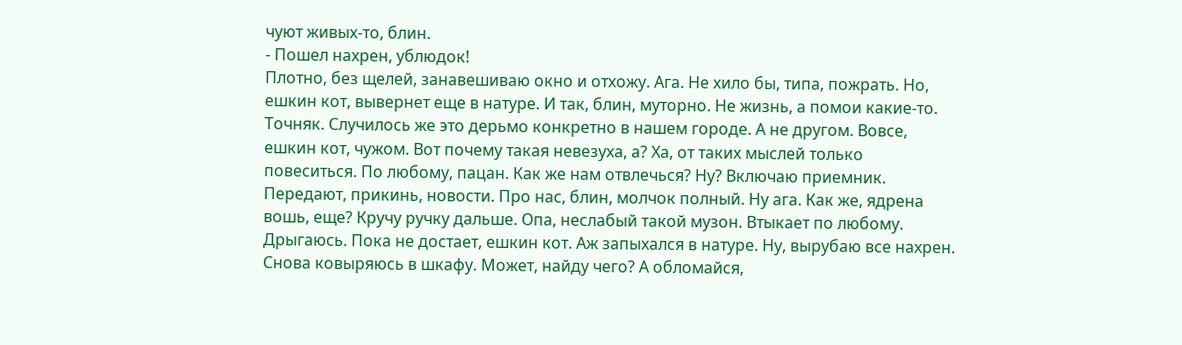чуют живых-то, блин.
- Пошел нахрен, ублюдок!
Плотно, без щелей, занавешиваю окно и отхожу. Ага. Не хило бы, типа, пожрать. Но, ешкин кот, вывернет еще в натуре. И так, блин, муторно. Не жизнь, а помои какие-то. Точняк. Случилось же это дерьмо конкретно в нашем городе. А не другом. Вовсе, ешкин кот, чужом. Вот почему такая невезуха, а? Ха, от таких мыслей только повеситься. По любому, пацан. Как же нам отвлечься? Ну? Включаю приемник. Передают, прикинь, новости. Про нас, блин, молчок полный. Ну ага. Как же, ядрена вошь, еще? Кручу ручку дальше. Опа, неслабый такой музон. Втыкает по любому. Дрыгаюсь. Пока не достает, ешкин кот. Аж запыхался в натуре. Ну, вырубаю все нахрен. Снова ковыряюсь в шкафу. Может, найду чего? А обломайся,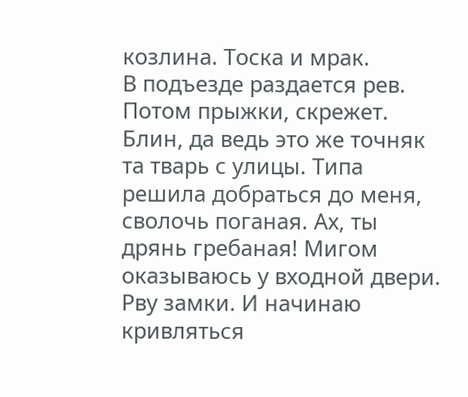козлина. Тоска и мрак.
В подъезде раздается рев. Потом прыжки, скрежет. Блин, да ведь это же точняк та тварь с улицы. Типа решила добраться до меня, сволочь поганая. Ах, ты дрянь гребаная! Мигом оказываюсь у входной двери. Рву замки. И начинаю кривляться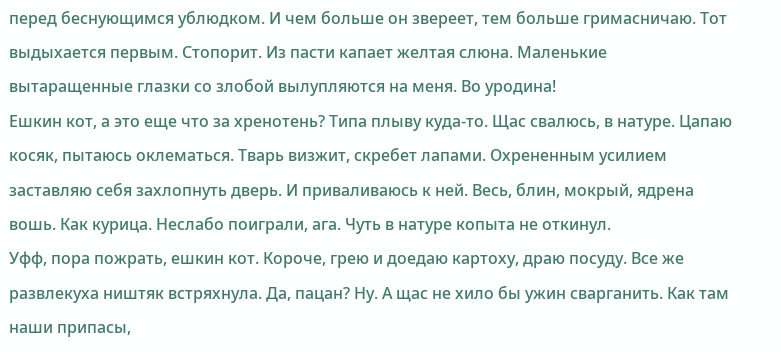перед беснующимся ублюдком. И чем больше он звереет, тем больше гримасничаю. Тот выдыхается первым. Стопорит. Из пасти капает желтая слюна. Маленькие вытаращенные глазки со злобой вылупляются на меня. Во уродина!
Ешкин кот, а это еще что за хренотень? Типа плыву куда-то. Щас свалюсь, в натуре. Цапаю косяк, пытаюсь оклематься. Тварь визжит, скребет лапами. Охрененным усилием заставляю себя захлопнуть дверь. И приваливаюсь к ней. Весь, блин, мокрый, ядрена вошь. Как курица. Неслабо поиграли, ага. Чуть в натуре копыта не откинул.
Уфф, пора пожрать, ешкин кот. Короче, грею и доедаю картоху, драю посуду. Все же развлекуха ништяк встряхнула. Да, пацан? Ну. А щас не хило бы ужин сварганить. Как там наши припасы,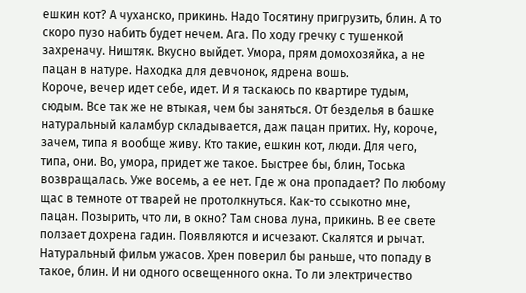ешкин кот? А чуханско, прикинь. Надо Тосятину пригрузить, блин. А то скоро пузо набить будет нечем. Ага. По ходу гречку с тушенкой захреначу. Ништяк. Вкусно выйдет. Умора, прям домохозяйка, а не пацан в натуре. Находка для девчонок, ядрена вошь.
Короче, вечер идет себе, идет. И я таскаюсь по квартире тудым, сюдым. Все так же не втыкая, чем бы заняться. От безделья в башке натуральный каламбур складывается, даж пацан притих. Ну, короче, зачем, типа я вообще живу. Кто такие, ешкин кот, люди. Для чего, типа, они. Во, умора, придет же такое. Быстрее бы, блин, Тоська возвращалась. Уже восемь, а ее нет. Где ж она пропадает? По любому щас в темноте от тварей не протолкнуться. Как-то ссыкотно мне, пацан. Позырить, что ли, в окно? Там снова луна, прикинь. В ее свете ползает дохрена гадин. Появляются и исчезают. Скалятся и рычат. Натуральный фильм ужасов. Хрен поверил бы раньше, что попаду в такое, блин. И ни одного освещенного окна. То ли электричество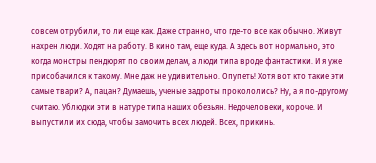совсем отрубили, то ли еще как. Даже странно, что где-то все как обычно. Живут нахрен люди. Ходят на работу. В кино там, еще куда. А здесь вот нормально, это когда монстры пендюрят по своим делам, а люди типа вроде фантастики. И я уже присобачился к такому. Мне даж не удивительно. Опупеть! Хотя вот кто такие эти самые твари? А, пацан? Думаешь, ученые задроты прокололись? Ну, а я по-другому считаю. Ублюдки эти в натуре типа наших обезьян. Недочеловеки, короче. И выпустили их сюда, чтобы замочить всех людей. Всех, прикинь.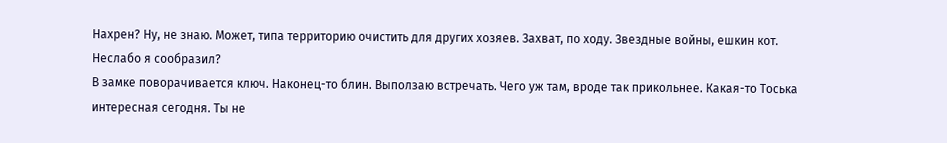Нахрен? Ну, не знаю. Может, типа территорию очистить для других хозяев. Захват, по ходу. Звездные войны, ешкин кот. Неслабо я сообразил?
В замке поворачивается ключ. Наконец-то блин. Выползаю встречать. Чего уж там, вроде так прикольнее. Какая-то Тоська интересная сегодня. Ты не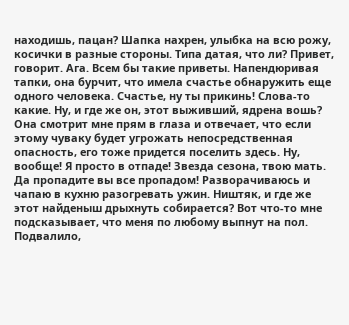находишь, пацан? Шапка нахрен, улыбка на всю рожу, косички в разные стороны. Типа датая, что ли? Привет, говорит. Ага. Всем бы такие приветы. Напендюривая тапки, она бурчит, что имела счастье обнаружить еще одного человека. Счастье, ну ты прикинь! Слова-то какие. Ну, и где же он, этот выживший, ядрена вошь? Она смотрит мне прям в глаза и отвечает, что если этому чуваку будет угрожать непосредственная опасность, его тоже придется поселить здесь. Ну, вообще! Я просто в отпаде! Звезда сезона, твою мать. Да пропадите вы все пропадом! Разворачиваюсь и чапаю в кухню разогревать ужин. Ништяк, и где же этот найденыш дрыхнуть собирается? Вот что-то мне подсказывает, что меня по любому выпнут на пол. Подвалило,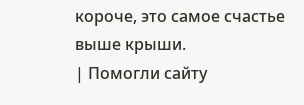короче, это самое счастье выше крыши.
| Помогли сайту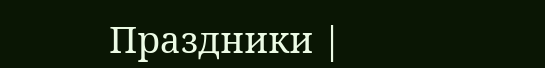Праздники |